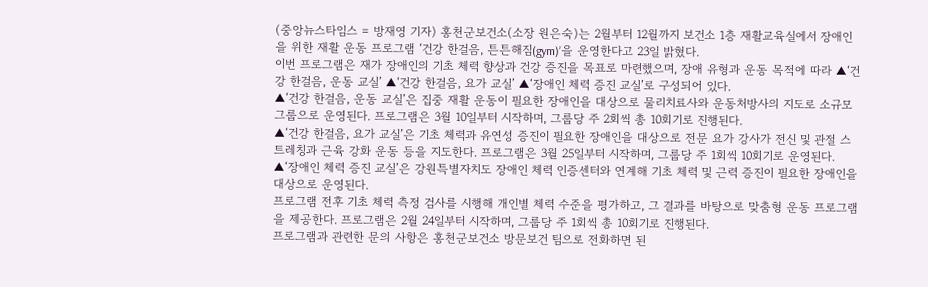(중앙뉴스타임스 = 방재영 기자) 홍천군보건소(소장 원은숙)는 2월부터 12월까지 보건소 1층 재활교육실에서 장애인을 위한 재활 운동 프로그램 ‘건강 한걸음, 튼튼해짐(gym)’을 운영한다고 23일 밝혔다.
이번 프로그램은 재가 장애인의 기초 체력 향상과 건강 증진을 목표로 마련했으며, 장애 유형과 운동 목적에 따라 ▲‘건강 한걸음, 운동 교실’ ▲‘건강 한걸음, 요가 교실’ ▲‘장애인 체력 증진 교실’로 구성되어 있다.
▲‘건강 한걸음, 운동 교실’은 집중 재활 운동이 필요한 장애인을 대상으로 물리치료사와 운동처방사의 지도로 소규모 그룹으로 운영된다. 프로그램은 3월 10일부터 시작하며, 그룹당 주 2회씩 총 10회기로 진행된다.
▲‘건강 한걸음, 요가 교실’은 기초 체력과 유연성 증진이 필요한 장애인을 대상으로 전문 요가 강사가 전신 및 관절 스트레칭과 근육 강화 운동 등을 지도한다. 프로그램은 3월 25일부터 시작하며, 그룹당 주 1회씩 10회기로 운영된다.
▲‘장애인 체력 증진 교실’은 강원특별자치도 장애인 체력 인증센터와 연계해 기초 체력 및 근력 증진이 필요한 장애인을 대상으로 운영된다.
프로그램 전후 기초 체력 측정 검사를 시행해 개인별 체력 수준을 평가하고, 그 결과를 바탕으로 맞춤형 운동 프로그램을 제공한다. 프로그램은 2월 24일부터 시작하며, 그룹당 주 1회씩 총 10회기로 진행된다.
프로그램과 관련한 문의 사항은 홍천군보건소 방문보건 팀으로 전화하면 된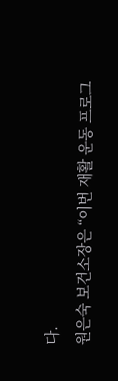다.
원은숙 보건소장은 “이번 재활 운동 프로그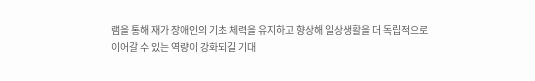램을 통해 재가 장애인의 기초 체력을 유지하고 향상해 일상생활을 더 독립적으로 이어갈 수 있는 역량이 강화되길 기대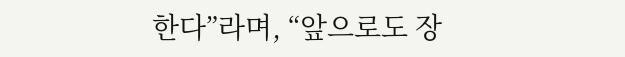한다”라며, “앞으로도 장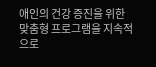애인의 건강 증진을 위한 맞춤형 프로그램을 지속적으로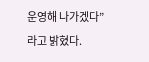운영해 나가겠다”라고 밝혔다.